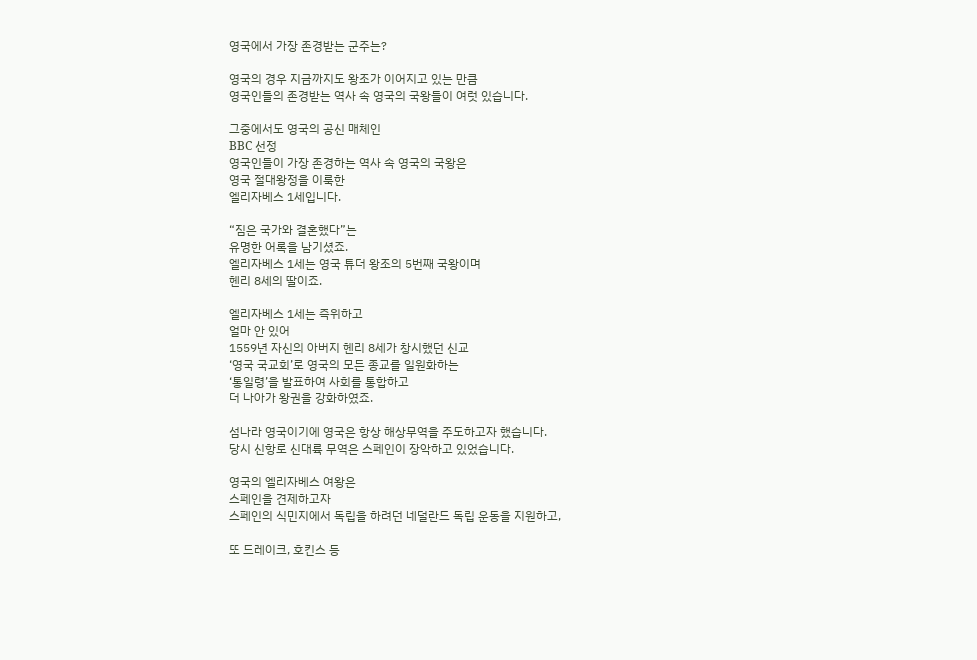영국에서 가장 존경받는 군주는?

영국의 경우 지금까지도 왕조가 이어지고 있는 만큼
영국인들의 존경받는 역사 속 영국의 국왕들이 여럿 있습니다.

그중에서도 영국의 공신 매체인
BBC 선정
영국인들이 가장 존경하는 역사 속 영국의 국왕은
영국 절대왕정을 이룩한
엘리자베스 1세입니다.

“짐은 국가와 결혼했다”는
유명한 어록을 남기셨죠.
엘리자베스 1세는 영국 튜더 왕조의 5번째 국왕이며
헨리 8세의 딸이죠.

엘리자베스 1세는 즉위하고
얼마 안 있어
1559년 자신의 아버지 헨리 8세가 창시했던 신교
‘영국 국교회’로 영국의 모든 종교를 일원화하는
‘통일령’을 발표하여 사회를 통합하고
더 나아가 왕권을 강화하였죠.

섬나라 영국이기에 영국은 항상 해상무역을 주도하고자 했습니다.
당시 신항로 신대륙 무역은 스페인이 장악하고 있었습니다.

영국의 엘리자베스 여왕은
스페인을 견제하고자
스페인의 식민지에서 독립을 하려던 네덜란드 독립 운동을 지원하고,

또 드레이크, 호킨스 등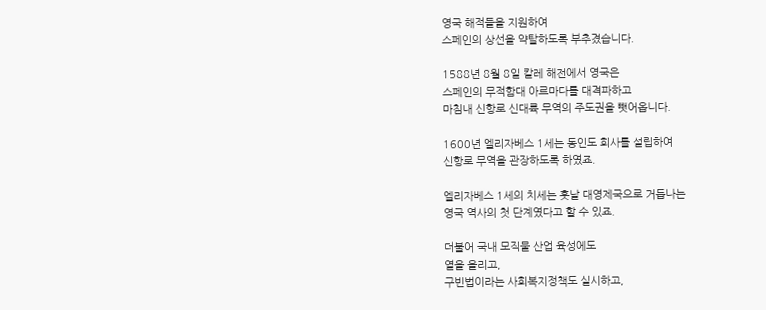영국 해적들을 지원하여
스페인의 상선을 약탈하도록 부추겼습니다.

1588년 8월 8일 칼레 해전에서 영국은
스페인의 무적함대 아르마다를 대격파하고
마침내 신항로 신대륙 무역의 주도권을 뺏어옵니다.

1600년 엘리자베스 1세는 동인도 회사를 설립하여
신항로 무역을 관장하도록 하였죠.

엘리자베스 1세의 치세는 훗날 대영제국으로 거듭나는
영국 역사의 첫 단계였다고 할 수 있죠.

더불어 국내 모직물 산업 육성에도
열을 올리고,
구빈법이라는 사회복지정책도 실시하고,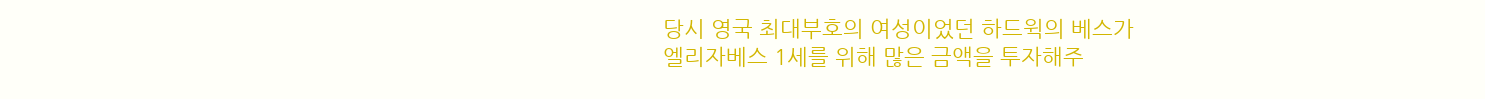당시 영국 최대부호의 여성이었던 하드윅의 베스가
엘리자베스 1세를 위해 많은 금액을 투자해주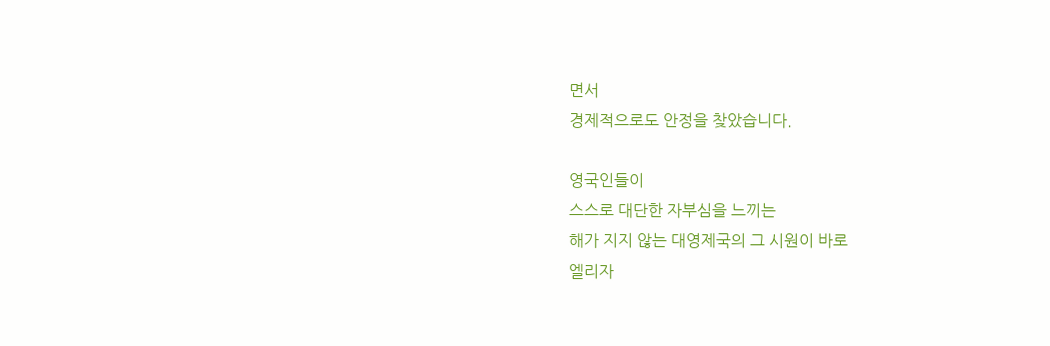면서
경제적으로도 안정을 찾았습니다.

영국인들이
스스로 대단한 자부심을 느끼는
해가 지지 않는 대영제국의 그 시원이 바로
엘리자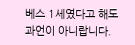베스 1세였다고 해도
과언이 아니랍니다.